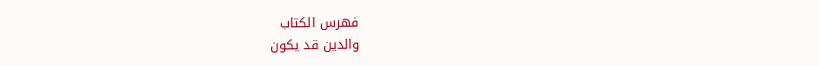فهرس الكتاب
والدين قد يكون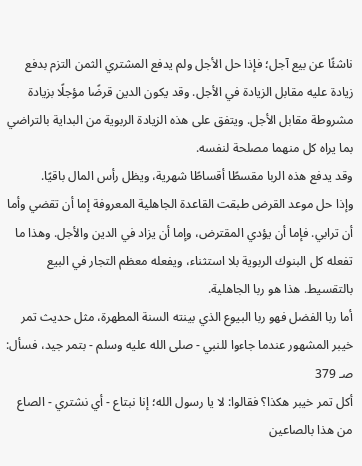ناشئًا عن بيع آجل؛ فإذا حل الأجل ولم يدفع المشتري الثمن التزم بدفع زيادة عليه مقابل الزيادة في الأجل. وقد يكون الدين قرضًا مؤجلًا بزيادة مشروطة مقابل الأجل. ويتفق على هذه الزيادة الربوية من البداية بالتراضي بما يراه كل منهما مصلحة لنفسه.
وقد يدفع هذه الربا مقسطًا أقساطًا شهرية، ويظل رأس المال باقيًا.
وإذا حل موعد القرض طبقت القاعدة الجاهلية المعروفة إما أن تقضي وأما أن ترابي. فإما أن يؤدي المقترض، وإما أن يزاد في الدين والأجل. وهذا ما تفعله كل البنوك الربوية بلا استثناء، ويفعله معظم التجار في البيع بالتقسيط. هذا هو ربا الجاهلية.
أما ربا الفضل فهو ربا البيوع الذي بينته السنة المطهرة، مثل حديث تمر خيبر المشهور عندما جاءوا للنبي - صلى الله عليه وسلم - بتمر جيد، فسأل:
صـ 379
أكل تمر خيبر هكذا؟ فقالوا: لا يا رسول الله؛ إنا نبتاع - أي نشتري - الصاع من هذا بالصاعين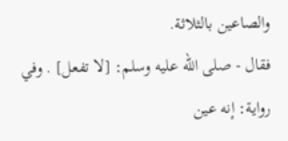والصاعين بالثلاثة.
فقال - صلى الله عليه وسلم: [لا تفعل] . وفي رواية: إنه عين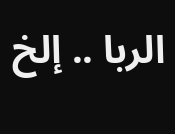الربا .. إلخ